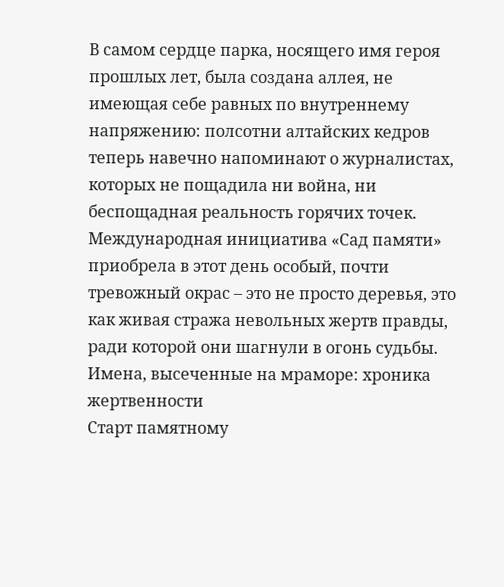В самом сердце парка, носящего имя героя прошлых лет, была создана аллея, не имеющая себе равных по внутреннему напряжению: полсотни алтайских кедров теперь навечно напоминают о журналистах, которых не пощадила ни война, ни беспощадная реальность горячих точек. Международная инициатива «Сад памяти» приобрела в этот день особый, почти тревожный окрас – это не просто деревья, это как живая стража невольных жертв правды, ради которой они шагнули в огонь судьбы.
Имена, высеченные на мраморе: хроника жертвенности
Старт памятному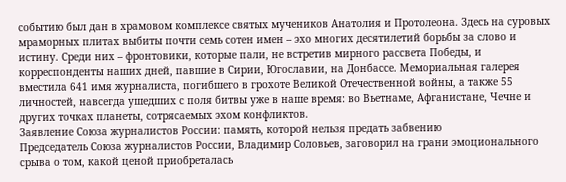событию был дан в храмовом комплексе святых мучеников Анатолия и Протолеона. Здесь на суровых мраморных плитах выбиты почти семь сотен имен – эхо многих десятилетий борьбы за слово и истину. Среди них – фронтовики, которые пали, не встретив мирного рассвета Победы, и корреспонденты наших дней, павшие в Сирии, Югославии, на Донбассе. Мемориальная галерея вместила 641 имя журналиста, погибшего в грохоте Великой Отечественной войны, а также 55 личностей, навсегда ушедших с поля битвы уже в наше время: во Вьетнаме, Афганистане, Чечне и других точках планеты, сотрясаемых эхом конфликтов.
Заявление Союза журналистов России: память, которой нельзя предать забвению
Председатель Союза журналистов России, Владимир Соловьев, заговорил на грани эмоционального срыва о том, какой ценой приобреталась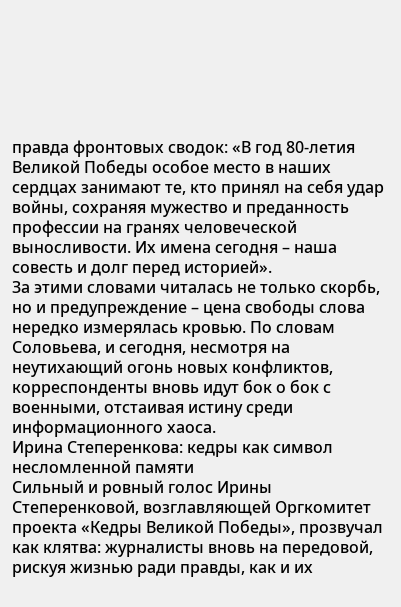правда фронтовых сводок: «В год 80-летия Великой Победы особое место в наших сердцах занимают те, кто принял на себя удар войны, сохраняя мужество и преданность профессии на гранях человеческой выносливости. Их имена сегодня – наша совесть и долг перед историей».
За этими словами читалась не только скорбь, но и предупреждение – цена свободы слова нередко измерялась кровью. По словам Соловьева, и сегодня, несмотря на неутихающий огонь новых конфликтов, корреспонденты вновь идут бок о бок с военными, отстаивая истину среди информационного хаоса.
Ирина Степеренкова: кедры как символ несломленной памяти
Сильный и ровный голос Ирины Степеренковой, возглавляющей Оргкомитет проекта «Кедры Великой Победы», прозвучал как клятва: журналисты вновь на передовой, рискуя жизнью ради правды, как и их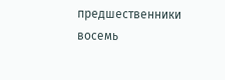предшественники восемь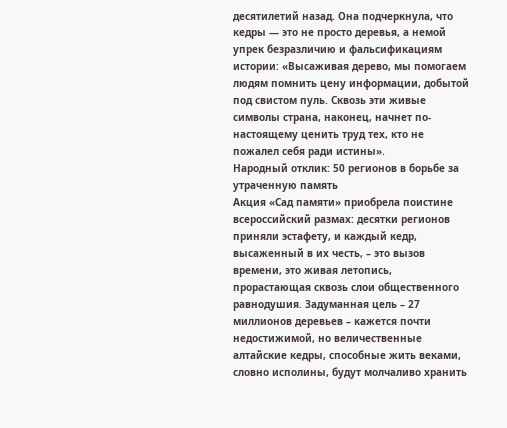десятилетий назад. Она подчеркнула, что кедры — это не просто деревья, а немой упрек безразличию и фальсификациям истории: «Высаживая дерево, мы помогаем людям помнить цену информации, добытой под свистом пуль. Сквозь эти живые символы страна, наконец, начнет по-настоящему ценить труд тех, кто не пожалел себя ради истины».
Народный отклик: 50 регионов в борьбе за утраченную память
Акция «Сад памяти» приобрела поистине всероссийский размах: десятки регионов приняли эстафету, и каждый кедр, высаженный в их честь, – это вызов времени, это живая летопись, прорастающая сквозь слои общественного равнодушия. Задуманная цель – 27 миллионов деревьев – кажется почти недостижимой, но величественные алтайские кедры, способные жить веками, словно исполины, будут молчаливо хранить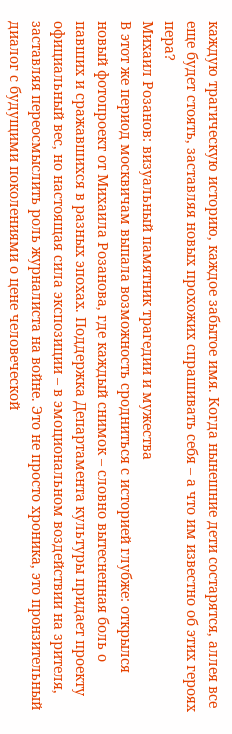каждую трагическую историю, каждое забытое имя. Когда нынешние дети состарятся, аллея все еще будет стоять, заставляя новых прохожих спрашивать себя – а что им известно об этих героях пера?
Михаил Розанов: визуальный памятник трагедии и мужества
В этот же период москвичам выпала возможность сродниться с историей глубже: открылся новый фотопроект от Михаила Розанова, где каждый снимок – словно вытесненная боль о павших и сражавшихся в разных эпохах. Поддержка Департамента культуры придает проекту официальный вес, но настоящая сила экспозиции – в эмоциональном воздействии на зрителя, заставляя переосмыслить роль журналиста на войне. Это не просто хроника, это пронзительный диалог с будущими поколениями о цене человеческой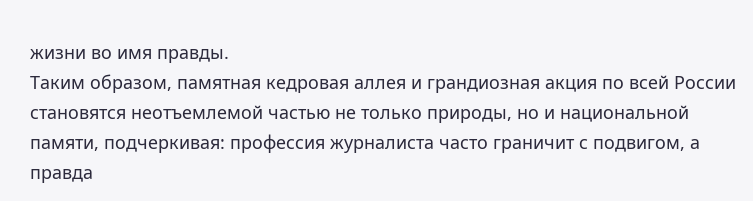жизни во имя правды.
Таким образом, памятная кедровая аллея и грандиозная акция по всей России становятся неотъемлемой частью не только природы, но и национальной памяти, подчеркивая: профессия журналиста часто граничит с подвигом, а правда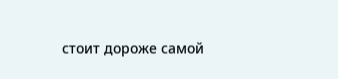стоит дороже самой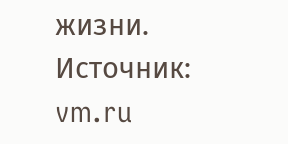жизни.
Источник: vm.ru